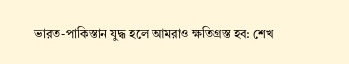ভারত-পাকিস্তান যুদ্ধ হলে আমরাও ক্ষতিগ্রস্ত হব: শেখ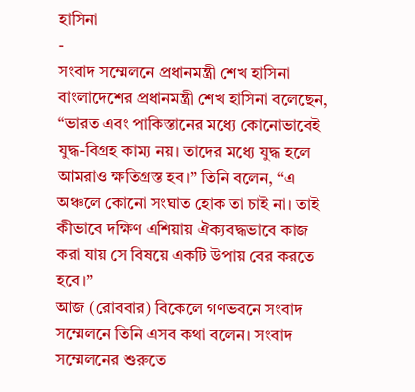হাসিনা
-
সংবাদ সম্মেলনে প্রধানমন্ত্রী শেখ হাসিনা
বাংলাদেশের প্রধানমন্ত্রী শেখ হাসিনা বলেছেন, “ভারত এবং পাকিস্তানের মধ্যে কোনোভাবেই যুদ্ধ-বিগ্রহ কাম্য নয়। তাদের মধ্যে যুদ্ধ হলে আমরাও ক্ষতিগ্রস্ত হব।” তিনি বলেন, “এ অঞ্চলে কোনো সংঘাত হোক তা চাই না। তাই কীভাবে দক্ষিণ এশিয়ায় ঐক্যবদ্ধভাবে কাজ করা যায় সে বিষয়ে একটি উপায় বের করতে হবে।”
আজ (রোববার) বিকেলে গণভবনে সংবাদ সম্মেলনে তিনি এসব কথা বলেন। সংবাদ সম্মেলনের শুরুতে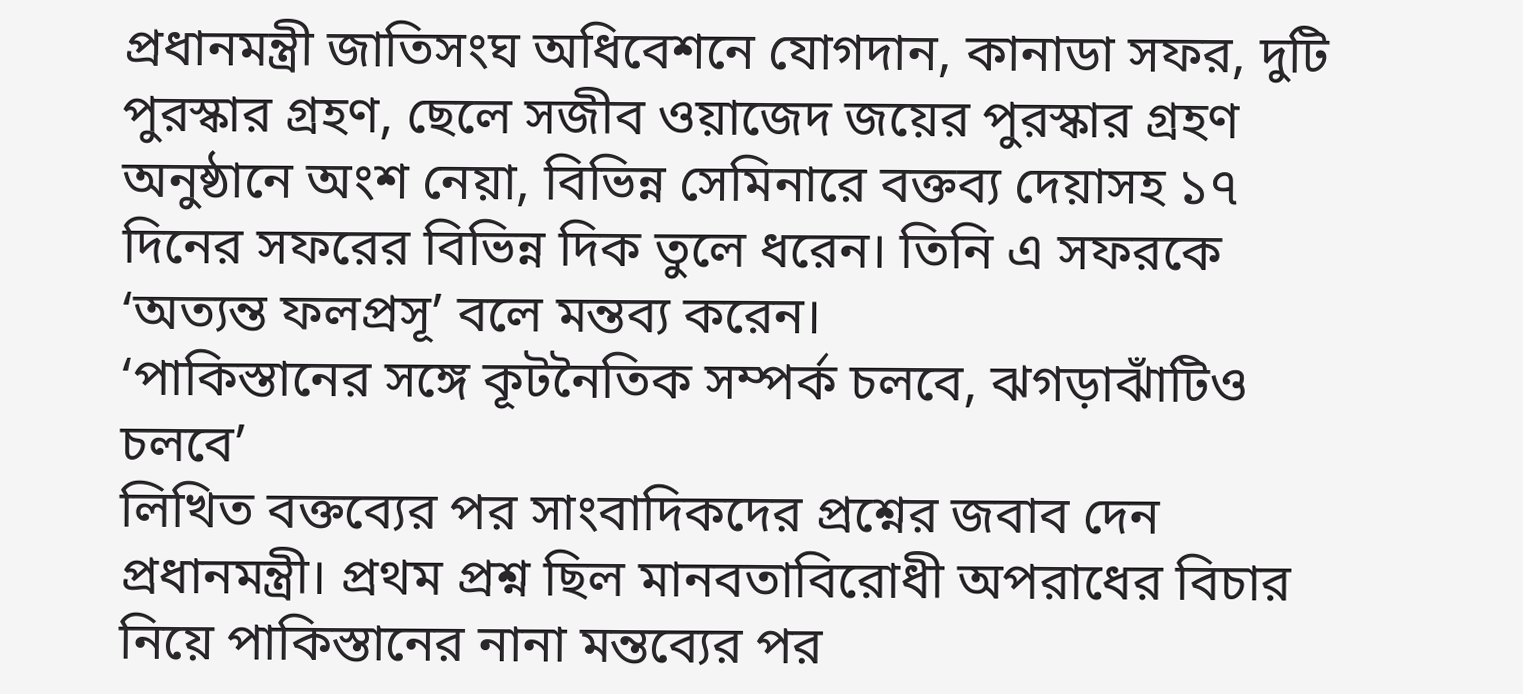প্রধানমন্ত্রী জাতিসংঘ অধিবেশনে যোগদান, কানাডা সফর, দুটি পুরস্কার গ্রহণ, ছেলে সজীব ওয়াজেদ জয়ের পুরস্কার গ্রহণ অনুষ্ঠানে অংশ নেয়া, বিভিন্ন সেমিনারে বক্তব্য দেয়াসহ ১৭ দিনের সফরের বিভিন্ন দিক তুলে ধরেন। তিনি এ সফরকে ‘অত্যন্ত ফলপ্রসূ’ বলে মন্তব্য করেন।
‘পাকিস্তানের সঙ্গে কূটনৈতিক সম্পর্ক চলবে, ঝগড়াঝাঁটিও চলবে’
লিখিত বক্তব্যের পর সাংবাদিকদের প্রশ্নের জবাব দেন প্রধানমন্ত্রী। প্রথম প্রশ্ন ছিল মানবতাবিরোধী অপরাধের বিচার নিয়ে পাকিস্তানের নানা মন্তব্যের পর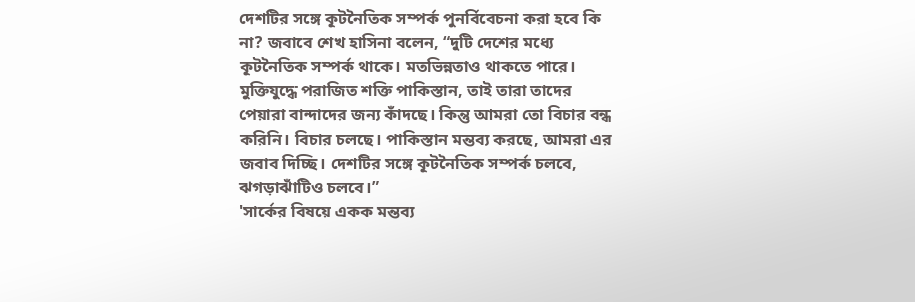দেশটির সঙ্গে কূটনৈতিক সম্পর্ক পুনর্বিবেচনা করা হবে কি না? জবাবে শেখ হাসিনা বলেন, “দুটি দেশের মধ্যে কূটনৈতিক সম্পর্ক থাকে। মতভিন্নতাও থাকতে পারে। মুক্তিযুদ্ধে পরাজিত শক্তি পাকিস্তান, তাই তারা তাদের পেয়ারা বান্দাদের জন্য কাঁদছে। কিন্তু আমরা তো বিচার বন্ধ করিনি। বিচার চলছে। পাকিস্তান মন্তব্য করছে, আমরা এর জবাব দিচ্ছি। দেশটির সঙ্গে কূটনৈতিক সম্পর্ক চলবে, ঝগড়াঝাঁটিও চলবে।”
'সার্কের বিষয়ে একক মন্তব্য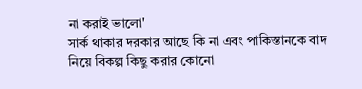না করাই ভালো'
সার্ক থাকার দরকার আছে কি না এবং পাকিস্তানকে বাদ নিয়ে বিকল্প কিছু করার কোনো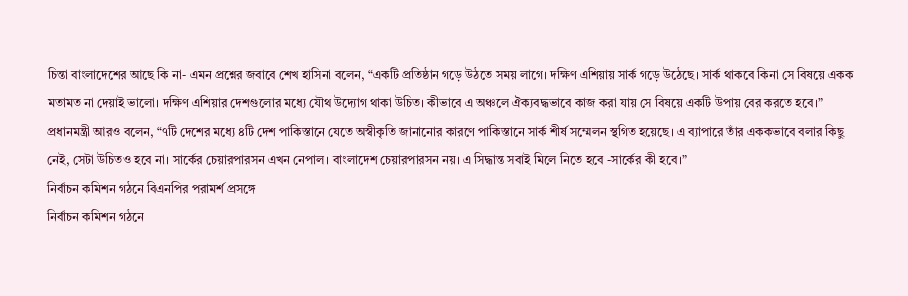চিন্তা বাংলাদেশের আছে কি না- এমন প্রশ্নের জবাবে শেখ হাসিনা বলেন, “একটি প্রতিষ্ঠান গড়ে উঠতে সময় লাগে। দক্ষিণ এশিয়ায় সার্ক গড়ে উঠেছে। সার্ক থাকবে কিনা সে বিষয়ে একক মতামত না দেয়াই ভালো। দক্ষিণ এশিয়ার দেশগুলোর মধ্যে যৌথ উদ্যোগ থাকা উচিত। কীভাবে এ অঞ্চলে ঐক্যবদ্ধভাবে কাজ করা যায় সে বিষয়ে একটি উপায় বের করতে হবে।”
প্রধানমন্ত্রী আরও বলেন, “৭টি দেশের মধ্যে ৪টি দেশ পাকিস্তানে যেতে অস্বীকৃতি জানানোর কারণে পাকিস্তানে সার্ক শীর্ষ সম্মেলন স্থগিত হয়েছে। এ ব্যাপারে তাঁর এককভাবে বলার কিছু নেই, সেটা উচিতও হবে না। সার্কের চেয়ারপারসন এখন নেপাল। বাংলাদেশ চেয়ারপারসন নয়। এ সিদ্ধান্ত সবাই মিলে নিতে হবে -সার্কের কী হবে।”
নির্বাচন কমিশন গঠনে বিএনপির পরামর্শ প্রসঙ্গে
নির্বাচন কমিশন গঠনে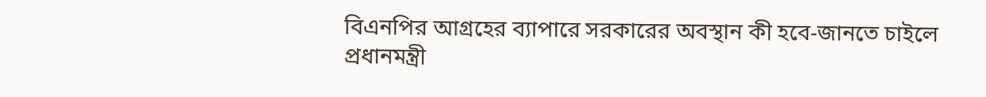বিএনপির আগ্রহের ব্যাপারে সরকারের অবস্থান কী হবে-জানতে চাইলে প্রধানমন্ত্রী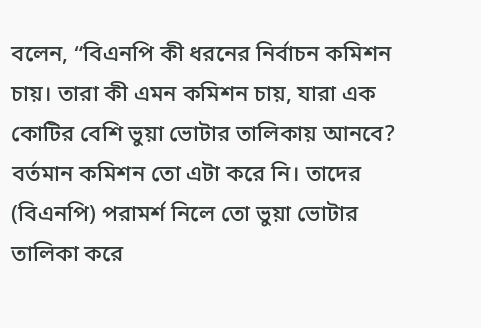বলেন, “বিএনপি কী ধরনের নির্বাচন কমিশন চায়। তারা কী এমন কমিশন চায়, যারা এক কোটির বেশি ভুয়া ভোটার তালিকায় আনবে? বর্তমান কমিশন তো এটা করে নি। তাদের (বিএনপি) পরামর্শ নিলে তো ভুয়া ভোটার তালিকা করে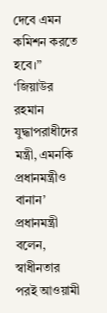দেবে এমন কমিশন করতে হবে।”
‘জিয়াউর রহমান যুদ্ধাপরাধীদের মন্ত্রী, এমনকি প্রধানমন্ত্রীও বানান’
প্রধানমন্ত্রী বলেন, স্বাধীনতার পরই আওয়ামী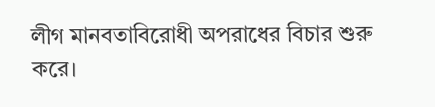লীগ মানবতাবিরোধী অপরাধের বিচার শুরু করে।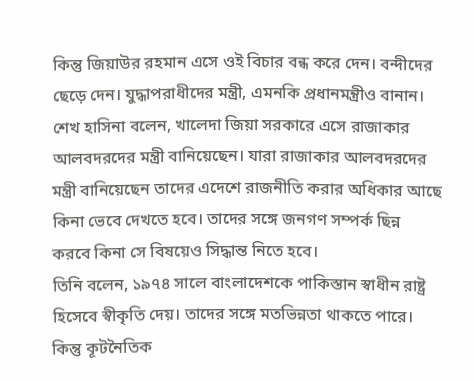কিন্তু জিয়াউর রহমান এসে ওই বিচার বন্ধ করে দেন। বন্দীদের ছেড়ে দেন। যুদ্ধাপরাধীদের মন্ত্রী, এমনকি প্রধানমন্ত্রীও বানান।
শেখ হাসিনা বলেন, খালেদা জিয়া সরকারে এসে রাজাকার আলবদরদের মন্ত্রী বানিয়েছেন। যারা রাজাকার আলবদরদের মন্ত্রী বানিয়েছেন তাদের এদেশে রাজনীতি করার অধিকার আছে কিনা ভেবে দেখতে হবে। তাদের সঙ্গে জনগণ সম্পর্ক ছিন্ন করবে কিনা সে বিষয়েও সিদ্ধান্ত নিতে হবে।
তিনি বলেন, ১৯৭৪ সালে বাংলাদেশকে পাকিস্তান স্বাধীন রাষ্ট্র হিসেবে স্বীকৃতি দেয়। তাদের সঙ্গে মতভিন্নতা থাকতে পারে। কিন্তু কূটনৈতিক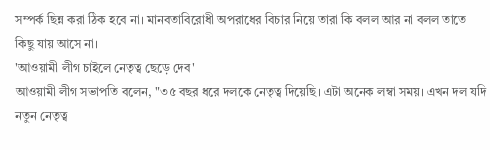সম্পর্ক ছিন্ন করা ঠিক হবে না। মানবতাবিরোধী অপরাধের বিচার নিয়ে তারা কি বলল আর না বলল তাতে কিছু যায় আসে না।
'আওয়ামী লীগ চাইলে নেতৃত্ব ছেড়ে দেব'
আওয়ামী লীগ সভাপতি বলেন, "৩৫ বছর ধরে দলকে নেতৃত্ব দিয়েছি। এটা অনেক লম্বা সময়। এখন দল যদি নতুন নেতৃত্ব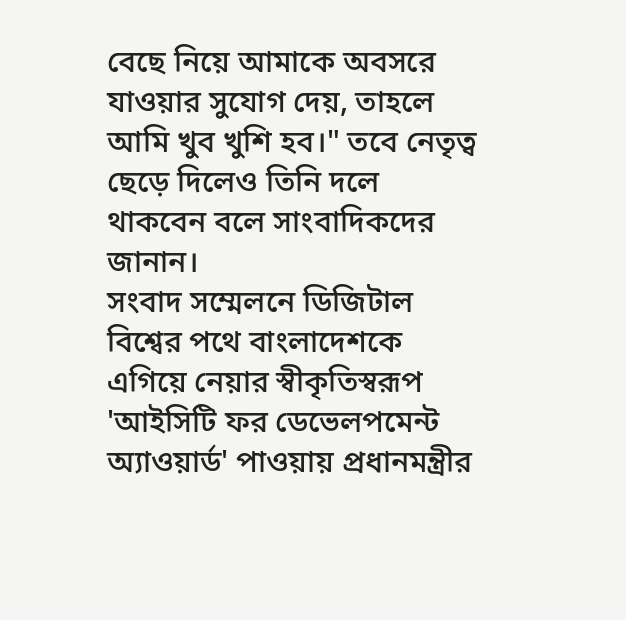বেছে নিয়ে আমাকে অবসরে যাওয়ার সুযোগ দেয়, তাহলে আমি খুব খুশি হব।" তবে নেতৃত্ব ছেড়ে দিলেও তিনি দলে থাকবেন বলে সাংবাদিকদের জানান।
সংবাদ সম্মেলনে ডিজিটাল বিশ্বের পথে বাংলাদেশকে এগিয়ে নেয়ার স্বীকৃতিস্বরূপ 'আইসিটি ফর ডেভেলপমেন্ট অ্যাওয়ার্ড' পাওয়ায় প্রধানমন্ত্রীর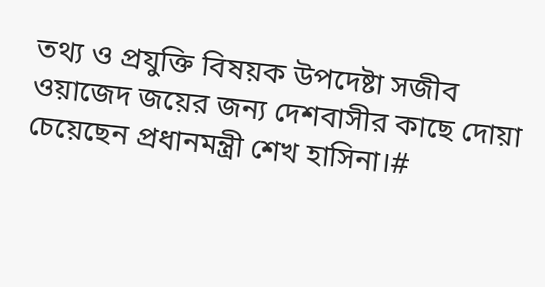তথ্য ও প্রযুক্তি বিষয়ক উপদেষ্টা সজীব ওয়াজেদ জয়ের জন্য দেশবাসীর কাছে দোয়া চেয়েছেন প্রধানমন্ত্রী শেখ হাসিনা।#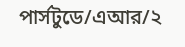পার্সটুডে/এআর/২